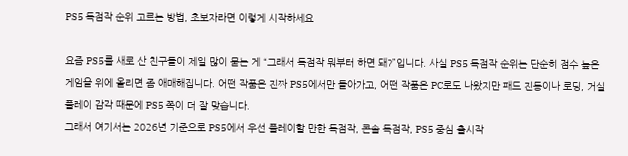PS5 독점작 순위 고르는 방법, 초보자라면 이렇게 시작하세요

요즘 PS5를 새로 산 친구들이 제일 많이 묻는 게 “그래서 독점작 뭐부터 하면 돼?”입니다. 사실 PS5 독점작 순위는 단순히 점수 높은 게임을 위에 올리면 좀 애매해집니다. 어떤 작품은 진짜 PS5에서만 돌아가고, 어떤 작품은 PC로도 나왔지만 패드 진동이나 로딩, 거실 플레이 감각 때문에 PS5 쪽이 더 잘 맞습니다.
그래서 여기서는 2026년 기준으로 PS5에서 우선 플레이할 만한 독점작, 콘솔 독점작, PS5 중심 출시작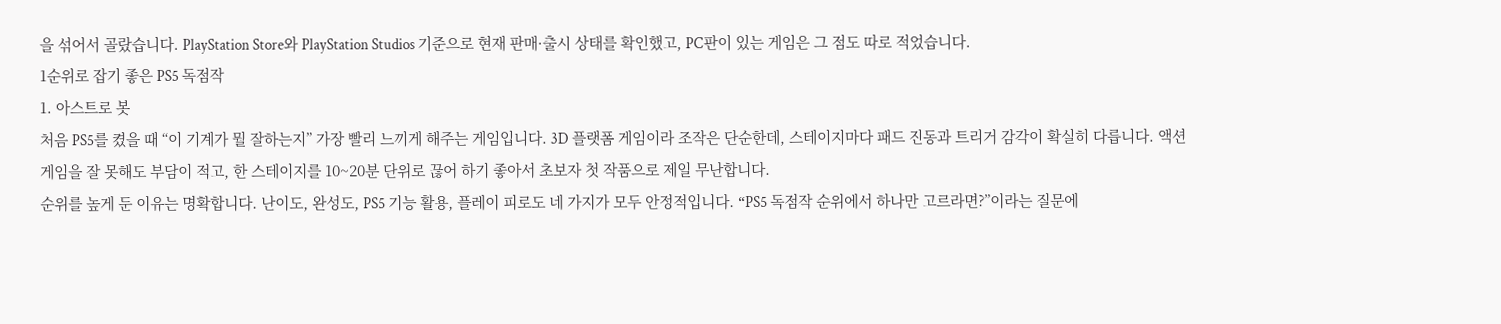을 섞어서 골랐습니다. PlayStation Store와 PlayStation Studios 기준으로 현재 판매·출시 상태를 확인했고, PC판이 있는 게임은 그 점도 따로 적었습니다.
1순위로 잡기 좋은 PS5 독점작
1. 아스트로 봇
처음 PS5를 켰을 때 “이 기계가 뭘 잘하는지” 가장 빨리 느끼게 해주는 게임입니다. 3D 플랫폼 게임이라 조작은 단순한데, 스테이지마다 패드 진동과 트리거 감각이 확실히 다릅니다. 액션 게임을 잘 못해도 부담이 적고, 한 스테이지를 10~20분 단위로 끊어 하기 좋아서 초보자 첫 작품으로 제일 무난합니다.
순위를 높게 둔 이유는 명확합니다. 난이도, 완성도, PS5 기능 활용, 플레이 피로도 네 가지가 모두 안정적입니다. “PS5 독점작 순위에서 하나만 고르라면?”이라는 질문에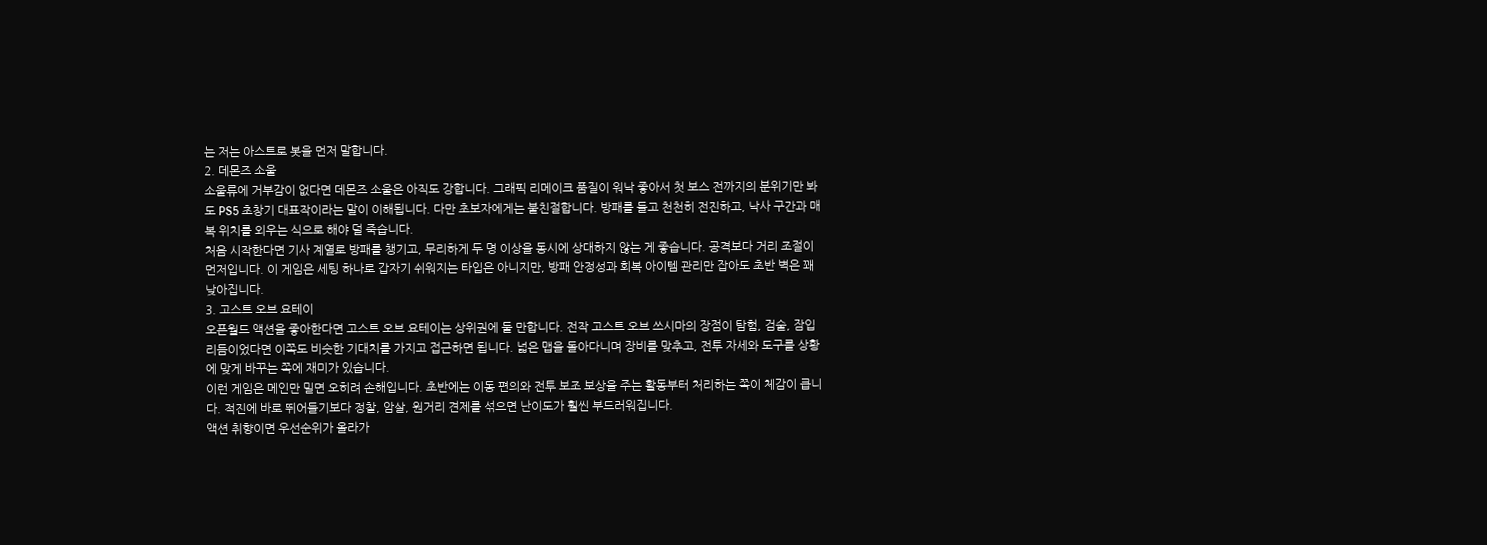는 저는 아스트로 봇을 먼저 말합니다.
2. 데몬즈 소울
소울류에 거부감이 없다면 데몬즈 소울은 아직도 강합니다. 그래픽 리메이크 품질이 워낙 좋아서 첫 보스 전까지의 분위기만 봐도 PS5 초창기 대표작이라는 말이 이해됩니다. 다만 초보자에게는 불친절합니다. 방패를 들고 천천히 전진하고, 낙사 구간과 매복 위치를 외우는 식으로 해야 덜 죽습니다.
처음 시작한다면 기사 계열로 방패를 챙기고, 무리하게 두 명 이상을 동시에 상대하지 않는 게 좋습니다. 공격보다 거리 조절이 먼저입니다. 이 게임은 세팅 하나로 갑자기 쉬워지는 타입은 아니지만, 방패 안정성과 회복 아이템 관리만 잡아도 초반 벽은 꽤 낮아집니다.
3. 고스트 오브 요테이
오픈월드 액션을 좋아한다면 고스트 오브 요테이는 상위권에 둘 만합니다. 전작 고스트 오브 쓰시마의 장점이 탐험, 검술, 잠입 리듬이었다면 이쪽도 비슷한 기대치를 가지고 접근하면 됩니다. 넓은 맵을 돌아다니며 장비를 맞추고, 전투 자세와 도구를 상황에 맞게 바꾸는 쪽에 재미가 있습니다.
이런 게임은 메인만 밀면 오히려 손해입니다. 초반에는 이동 편의와 전투 보조 보상을 주는 활동부터 처리하는 쪽이 체감이 큽니다. 적진에 바로 뛰어들기보다 정찰, 암살, 원거리 견제를 섞으면 난이도가 훨씬 부드러워집니다.
액션 취향이면 우선순위가 올라가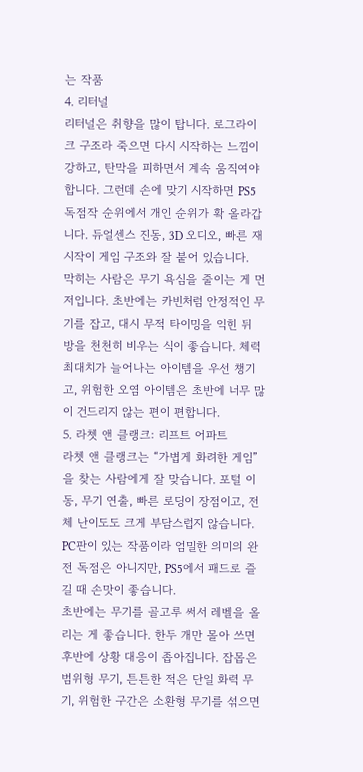는 작품
4. 리터널
리터널은 취향을 많이 탑니다. 로그라이크 구조라 죽으면 다시 시작하는 느낌이 강하고, 탄막을 피하면서 계속 움직여야 합니다. 그런데 손에 맞기 시작하면 PS5 독점작 순위에서 개인 순위가 확 올라갑니다. 듀얼센스 진동, 3D 오디오, 빠른 재시작이 게임 구조와 잘 붙어 있습니다.
막히는 사람은 무기 욕심을 줄이는 게 먼저입니다. 초반에는 카빈처럼 안정적인 무기를 잡고, 대시 무적 타이밍을 익힌 뒤 방을 천천히 비우는 식이 좋습니다. 체력 최대치가 늘어나는 아이템을 우선 챙기고, 위험한 오염 아이템은 초반에 너무 많이 건드리지 않는 편이 편합니다.
5. 라쳇 앤 클랭크: 리프트 어파트
라쳇 앤 클랭크는 “가볍게 화려한 게임”을 찾는 사람에게 잘 맞습니다. 포털 이동, 무기 연출, 빠른 로딩이 장점이고, 전체 난이도도 크게 부담스럽지 않습니다. PC판이 있는 작품이라 엄밀한 의미의 완전 독점은 아니지만, PS5에서 패드로 즐길 때 손맛이 좋습니다.
초반에는 무기를 골고루 써서 레벨을 올리는 게 좋습니다. 한두 개만 몰아 쓰면 후반에 상황 대응이 좁아집니다. 잡몹은 범위형 무기, 튼튼한 적은 단일 화력 무기, 위험한 구간은 소환형 무기를 섞으면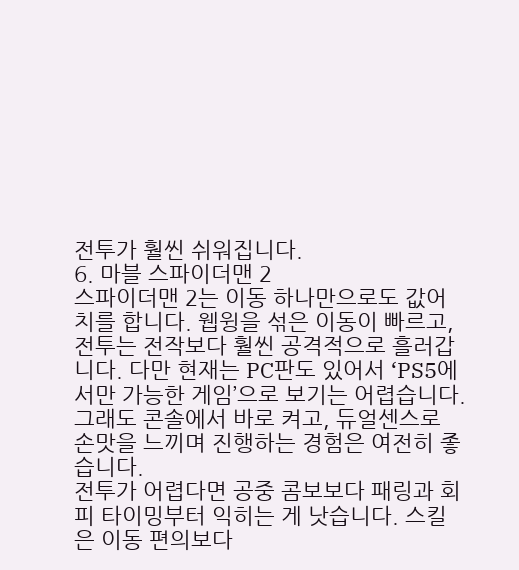전투가 훨씬 쉬워집니다.
6. 마블 스파이더맨 2
스파이더맨 2는 이동 하나만으로도 값어치를 합니다. 웹윙을 섞은 이동이 빠르고, 전투는 전작보다 훨씬 공격적으로 흘러갑니다. 다만 현재는 PC판도 있어서 ‘PS5에서만 가능한 게임’으로 보기는 어렵습니다. 그래도 콘솔에서 바로 켜고, 듀얼센스로 손맛을 느끼며 진행하는 경험은 여전히 좋습니다.
전투가 어렵다면 공중 콤보보다 패링과 회피 타이밍부터 익히는 게 낫습니다. 스킬은 이동 편의보다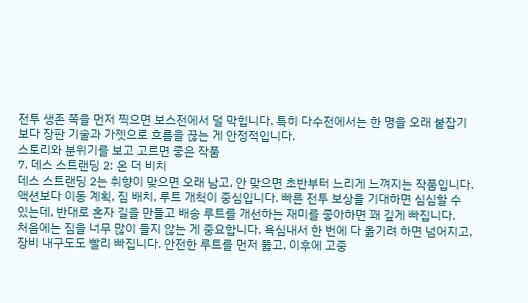전투 생존 쪽을 먼저 찍으면 보스전에서 덜 막힙니다. 특히 다수전에서는 한 명을 오래 붙잡기보다 장판 기술과 가젯으로 흐름을 끊는 게 안정적입니다.
스토리와 분위기를 보고 고르면 좋은 작품
7. 데스 스트랜딩 2: 온 더 비치
데스 스트랜딩 2는 취향이 맞으면 오래 남고, 안 맞으면 초반부터 느리게 느껴지는 작품입니다. 액션보다 이동 계획, 짐 배치, 루트 개척이 중심입니다. 빠른 전투 보상을 기대하면 심심할 수 있는데, 반대로 혼자 길을 만들고 배송 루트를 개선하는 재미를 좋아하면 꽤 깊게 빠집니다.
처음에는 짐을 너무 많이 들지 않는 게 중요합니다. 욕심내서 한 번에 다 옮기려 하면 넘어지고, 장비 내구도도 빨리 빠집니다. 안전한 루트를 먼저 뚫고, 이후에 고중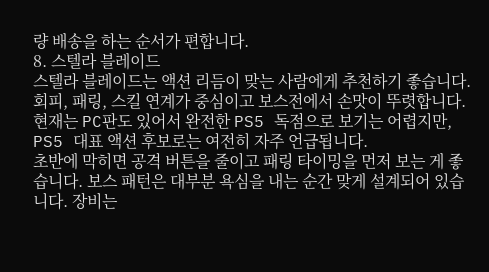량 배송을 하는 순서가 편합니다.
8. 스텔라 블레이드
스텔라 블레이드는 액션 리듬이 맞는 사람에게 추천하기 좋습니다. 회피, 패링, 스킬 연계가 중심이고 보스전에서 손맛이 뚜렷합니다. 현재는 PC판도 있어서 완전한 PS5 독점으로 보기는 어렵지만, PS5 대표 액션 후보로는 여전히 자주 언급됩니다.
초반에 막히면 공격 버튼을 줄이고 패링 타이밍을 먼저 보는 게 좋습니다. 보스 패턴은 대부분 욕심을 내는 순간 맞게 설계되어 있습니다. 장비는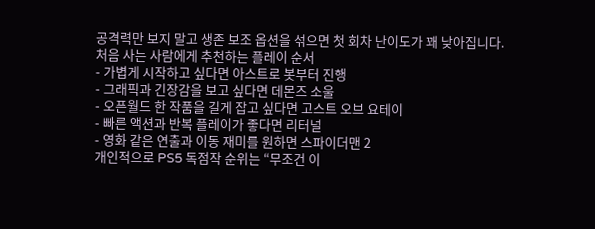공격력만 보지 말고 생존 보조 옵션을 섞으면 첫 회차 난이도가 꽤 낮아집니다.
처음 사는 사람에게 추천하는 플레이 순서
- 가볍게 시작하고 싶다면 아스트로 봇부터 진행
- 그래픽과 긴장감을 보고 싶다면 데몬즈 소울
- 오픈월드 한 작품을 길게 잡고 싶다면 고스트 오브 요테이
- 빠른 액션과 반복 플레이가 좋다면 리터널
- 영화 같은 연출과 이동 재미를 원하면 스파이더맨 2
개인적으로 PS5 독점작 순위는 “무조건 이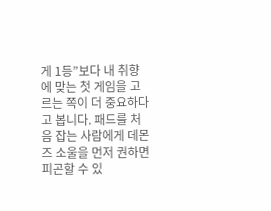게 1등”보다 내 취향에 맞는 첫 게임을 고르는 쪽이 더 중요하다고 봅니다. 패드를 처음 잡는 사람에게 데몬즈 소울을 먼저 권하면 피곤할 수 있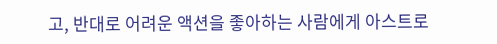고, 반대로 어려운 액션을 좋아하는 사람에게 아스트로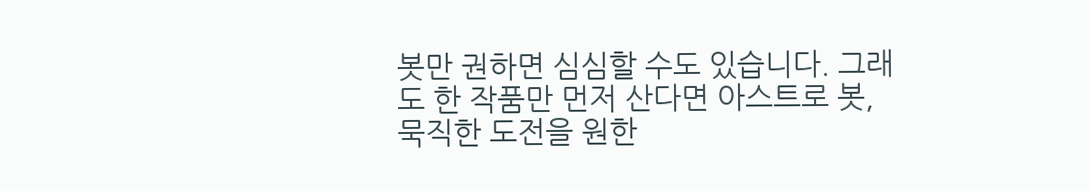봇만 권하면 심심할 수도 있습니다. 그래도 한 작품만 먼저 산다면 아스트로 봇, 묵직한 도전을 원한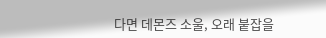다면 데몬즈 소울, 오래 붙잡을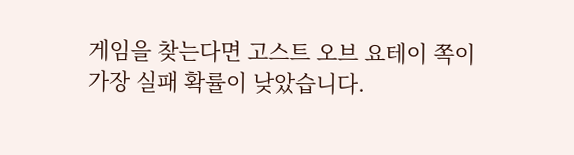게임을 찾는다면 고스트 오브 요테이 쪽이 가장 실패 확률이 낮았습니다.